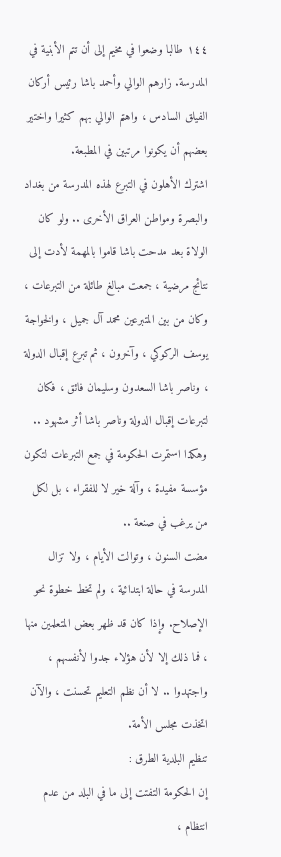١٤٤ طالبا وضعوا في مخيم إلى أن تتم الأبنية في المدرسة. زارهم الوالي وأحمد باشا رئيس أركان الفيلق السادس ، واهتم الوالي بهم كثيرا واختير بعضهم أن يكونوا مرتبين في المطبعة.
اشترك الأهلون في التبرع لهذه المدرسة من بغداد والبصرة ومواطن العراق الأخرى .. ولو كان الولاة بعد مدحت باشا قاموا بالمهمة لأدت إلى نتائج مرضية ، جمعت مبالغ طائلة من التبرعات ، وكان من بين المتبرعين محمد آل جميل ، والخواجة يوسف الركوكي ، وآخرون ، ثم تبرع إقبال الدولة ، وناصر باشا السعدون وسليمان فائق ، فكان لتبرعات إقبال الدولة وناصر باشا أثر مشهود .. وهكذا استمرت الحكومة في جمع التبرعات لتكون مؤسسة مفيدة ، وآلة خير لا للفقراء ، بل لكل من يرغب في صنعة ..
مضت السنون ، وتوالت الأيام ، ولا تزال المدرسة في حالة ابتدائية ، ولم تخط خطوة نحو الإصلاح. وإذا كان قد ظهر بعض المتعلمين منها ، فما ذلك إلا لأن هؤلاء جدوا لأنفسهم ، واجتهدوا .. لا أن نظم التعليم تحسنت ، والآن اتخذت مجلس الأمة.
تنظيم البلدية الطرق :
إن الحكومة التفتت إلى ما في البلد من عدم انتظام ،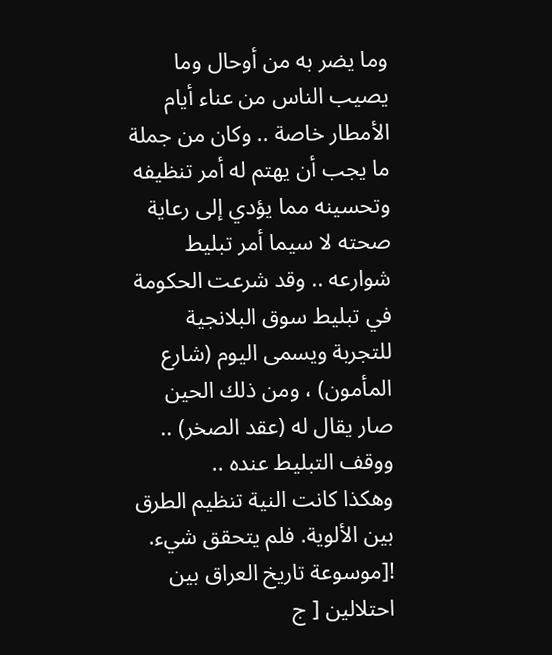وما يضر به من أوحال وما يصيب الناس من عناء أيام الأمطار خاصة .. وكان من جملة ما يجب أن يهتم له أمر تنظيفه وتحسينه مما يؤدي إلى رعاية صحته لا سيما أمر تبليط شوارعه .. وقد شرعت الحكومة في تبليط سوق البلانجية للتجربة ويسمى اليوم (شارع المأمون) ، ومن ذلك الحين صار يقال له (عقد الصخر) .. ووقف التبليط عنده ..
وهكذا كانت النية تنظيم الطرق بين الألوية. فلم يتحقق شيء.
![موسوعة تاريخ العراق بين احتلالين [ ج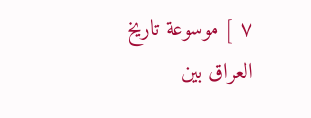٧ ] موسوعة تاريخ العراق بين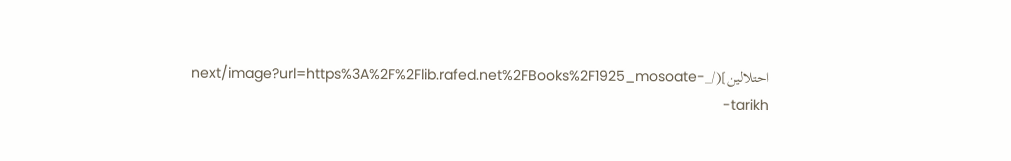احتلالين](/_next/image?url=https%3A%2F%2Flib.rafed.net%2FBooks%2F1925_mosoate-tarikh-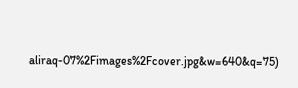aliraq-07%2Fimages%2Fcover.jpg&w=640&q=75)